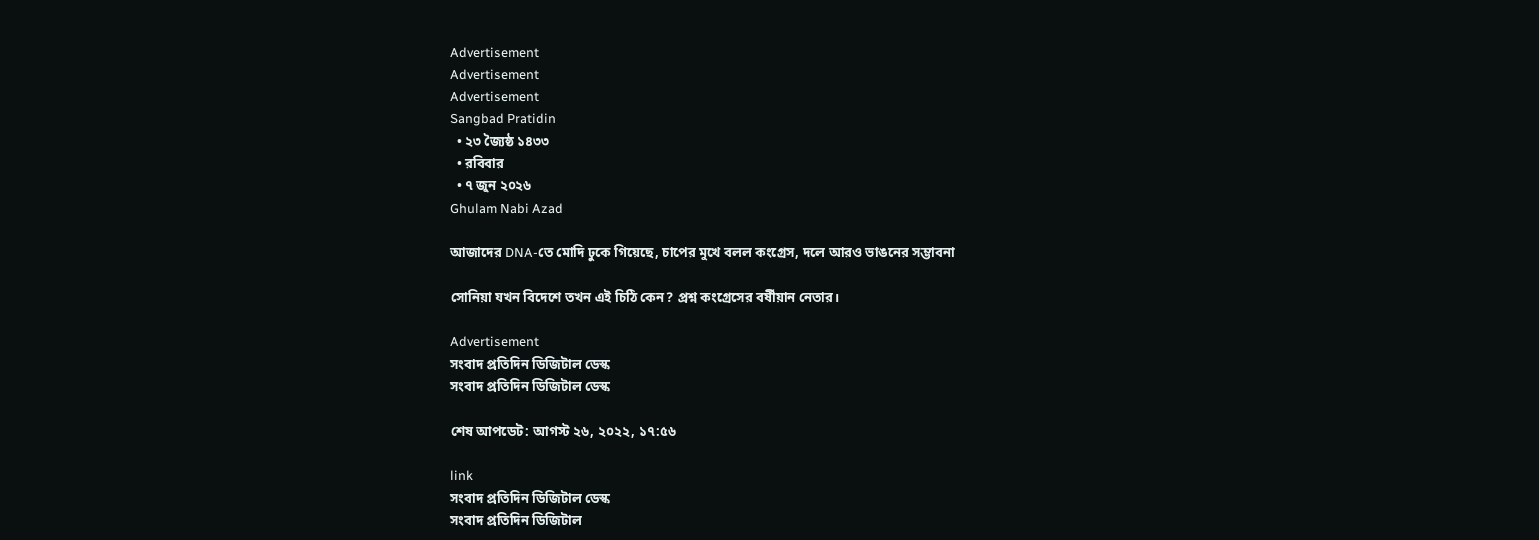Advertisement
Advertisement
Advertisement
Sangbad Pratidin
  • ২৩ জ্যৈষ্ঠ ১৪৩৩
  • রবিবার
  • ৭ জুন ২০২৬
Ghulam Nabi Azad

আজাদের DNA-তে মোদি ঢুকে গিয়েছে, চাপের মুখে বলল কংগ্রেস, দলে আরও ভাঙনের সম্ভাবনা

সোনিয়া যখন বিদেশে তখন এই চিঠি কেন? প্রশ্ন কংগ্রেসের বর্ষীয়ান নেতার।

Advertisement
সংবাদ প্রতিদিন ডিজিটাল ডেস্ক
সংবাদ প্রতিদিন ডিজিটাল ডেস্ক

শেষ আপডেট: আগস্ট ২৬, ২০২২, ১৭:৫৬

link
সংবাদ প্রতিদিন ডিজিটাল ডেস্ক
সংবাদ প্রতিদিন ডিজিটাল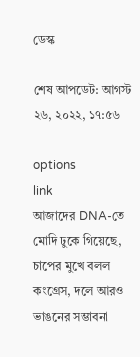ডেস্ক

শেষ আপডেট: আগস্ট ২৬, ২০২২, ১৭:৫৬

options
link
আজাদের DNA-তে মোদি ঢুকে গিয়েছে, চাপের মুখে বলল কংগ্রেস, দলে আরও ভাঙনের সম্ভাবনা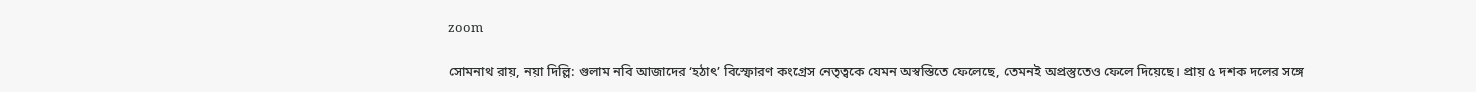zoom

সোমনাথ রায়, নয়া দিল্লি: গুলাম নবি আজাদের ‘হঠাৎ’ বিস্ফোরণ কংগ্রেস নেতৃত্বকে যেমন অস্বস্তিতে ফেলেছে, তেমনই অপ্রস্তুতেও ফেলে দিয়েছে। প্রায় ৫ দশক দলের সঙ্গে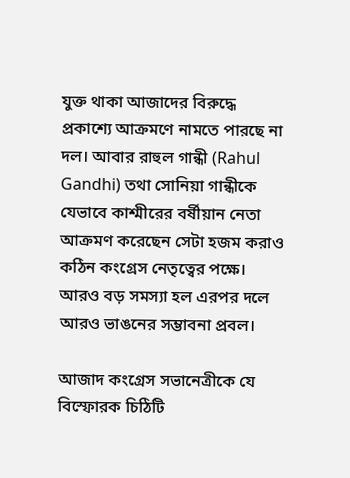যুক্ত থাকা আজাদের বিরুদ্ধে প্রকাশ্যে আক্রমণে নামতে পারছে না দল। আবার রাহুল গান্ধী (Rahul Gandhi) তথা সোনিয়া গান্ধীকে যেভাবে কাশ্মীরের বর্ষীয়ান নেতা আক্রমণ করেছেন সেটা হজম করাও কঠিন কংগ্রেস নেতৃত্বের পক্ষে। আরও বড় সমস্যা হল এরপর দলে আরও ভাঙনের সম্ভাবনা প্রবল।

আজাদ কংগ্রেস সভানেত্রীকে যে বিস্ফোরক চিঠিটি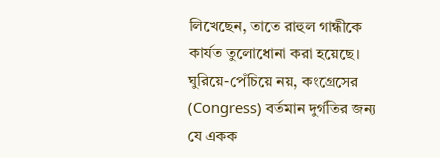লিখেছেন, তাতে রাহুল গান্ধীকে কার্যত তুলোধোনা করা হয়েছে। ঘুরিয়ে-পেঁচিয়ে নয়, কংগ্রেসের (Congress) বর্তমান দুর্গতির জন্য যে একক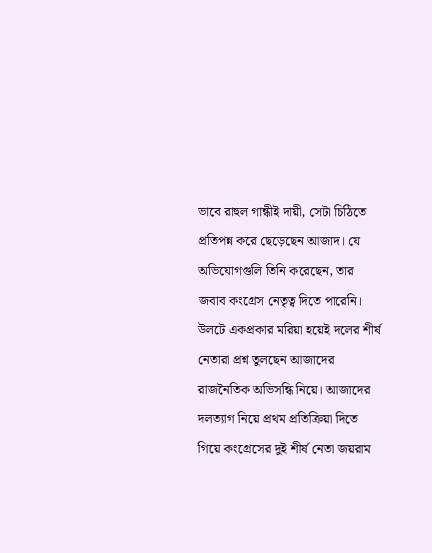ভাবে রাহুল গান্ধীই দায়ী, সেটা চিঠিতে প্রতিপন্ন করে ছেড়েছেন আজাদ। যে অভিযোগগুলি তিনি করেছেন, তার জবাব কংগ্রেস নেতৃত্ব দিতে পারেনি। উলটে একপ্রকার মরিয়া হয়েই দলের শীর্ষ নেতারা প্রশ্ন তুলছেন আজাদের রাজনৈতিক অভিসন্ধি নিয়ে। আজাদের দলত্যাগ নিয়ে প্রথম প্রতিক্রিয়া দিতে গিয়ে কংগ্রেসের দুই শীর্ষ নেতা জয়রাম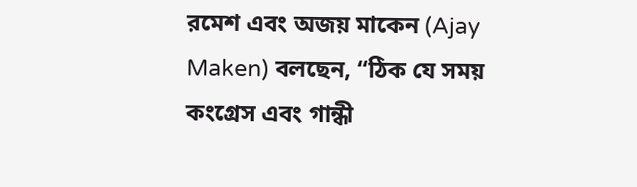রমেশ এবং অজয় মাকেন (Ajay Maken) বলছেন, “ঠিক যে সময় কংগ্রেস এবং গান্ধী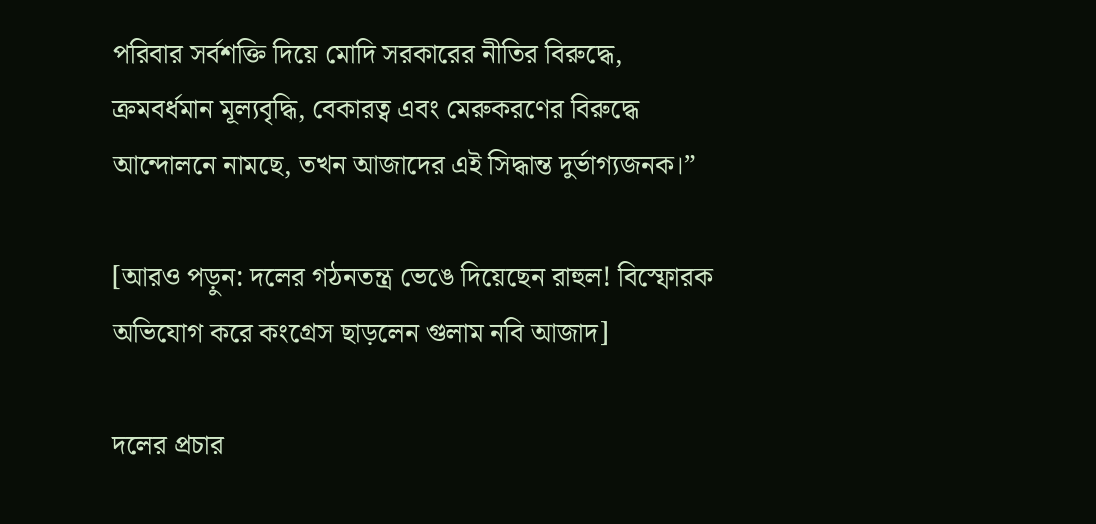পরিবার সর্বশক্তি দিয়ে মোদি সরকারের নীতির বিরুদ্ধে, ক্রমবর্ধমান মূল্যবৃদ্ধি, বেকারত্ব এবং মেরুকরণের বিরুদ্ধে আন্দোলনে নামছে, তখন আজাদের এই সিদ্ধান্ত দুর্ভাগ্যজনক।”

[আরও পড়ুন: দলের গঠনতন্ত্র ভেঙে দিয়েছেন রাহুল! বিস্ফোরক অভিযোগ করে কংগ্রেস ছাড়লেন গুলাম নবি আজাদ]

দলের প্রচার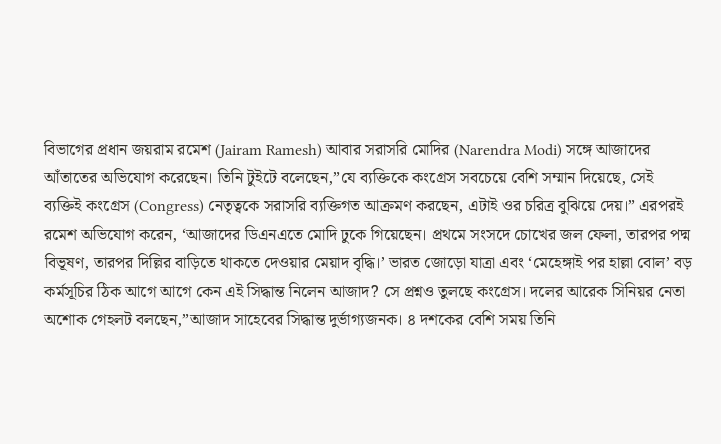বিভাগের প্রধান জয়রাম রমেশ (Jairam Ramesh) আবার সরাসরি মোদির (Narendra Modi) সঙ্গে আজাদের আঁতাতের অভিযোগ করেছেন। তিনি টুইটে বলেছেন,”যে ব্যক্তিকে কংগ্রেস সবচেয়ে বেশি সম্মান দিয়েছে, সেই ব্যক্তিই কংগ্রেস (Congress) নেতৃত্বকে সরাসরি ব্যক্তিগত আক্রমণ করছেন, এটাই ওর চরিত্র বুঝিয়ে দেয়।” এরপরই রমেশ অভিযোগ করেন, ‘আজাদের ডিএনএতে মোদি ঢুকে গিয়েছেন। প্রথমে সংসদে চোখের জল ফেলা, তারপর পদ্ম বিভূষণ, তারপর দিল্লির বাড়িতে থাকতে দেওয়ার মেয়াদ বৃদ্ধি।’ ভারত জোড়ো যাত্রা এবং ‘মেহেঙ্গাই পর হাল্লা বোল’ বড় কর্মসূচির ঠিক আগে আগে কেন এই সিদ্ধান্ত নিলেন আজাদ? সে প্রশ্নও তুলছে কংগ্রেস। দলের আরেক সিনিয়র নেতা অশোক গেহলট বলছেন,”আজাদ সাহেবের সিদ্ধান্ত দুর্ভাগ্যজনক। ৪ দশকের বেশি সময় তিনি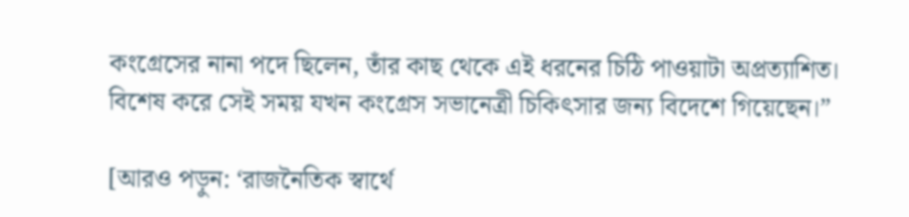কংগ্রেসের নানা পদে ছিলেন, তাঁর কাছ থেকে এই ধরনের চিঠি পাওয়াটা অপ্রত্যাশিত। বিশেষ করে সেই সময় যখন কংগ্রেস সভানেত্রী চিকিৎসার জন্য বিদেশে গিয়েছেন।”

[আরও পড়ুন: ‘রাজনৈতিক স্বার্থে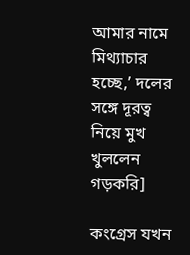আমার নামে মিথ্যাচার হচ্ছে,’ দলের সঙ্গে দূরত্ব নিয়ে মুখ খুললেন গড়করি]

কংগ্রেস যখন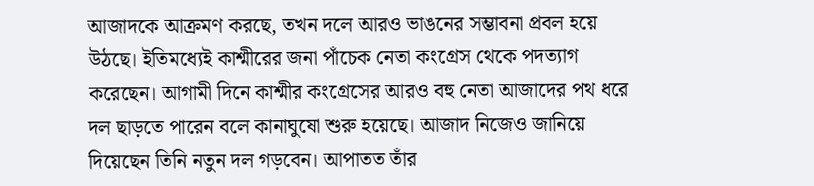আজাদকে আক্রমণ করছে, তখন দলে আরও ভাঙনের সম্ভাবনা প্রবল হয়ে উঠছে। ইতিমধ্যেই কাশ্মীরের জনা পাঁচেক নেতা কংগ্রেস থেকে পদত্যাগ করেছেন। আগামী দিনে কাশ্মীর কংগ্রেসের আরও বহু নেতা আজাদের পথ ধরে দল ছাড়তে পারেন বলে কানাঘুষো শুরু হয়েছে। আজাদ নিজেও জানিয়ে দিয়েছেন তিনি নতুন দল গড়বেন। আপাতত তাঁর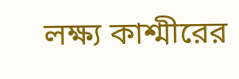লক্ষ্য কাশ্মীরের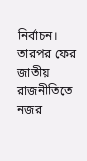নির্বাচন। তারপর ফের জাতীয় রাজনীতিতে নজর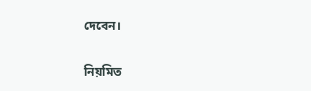দেবেন।

নিয়মিত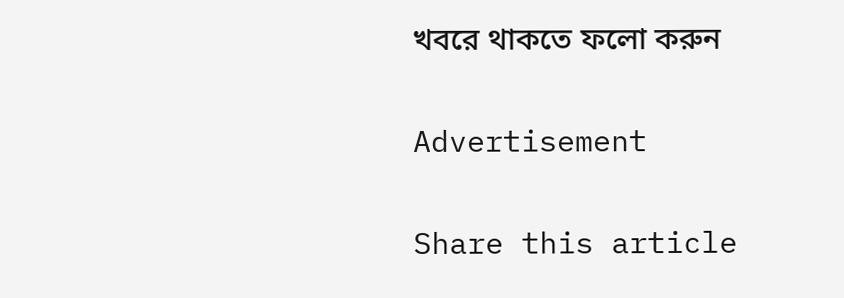খবরে থাকতে ফলো করুন

Advertisement

Share this article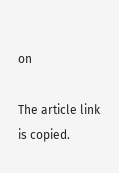on

The article link is copied.